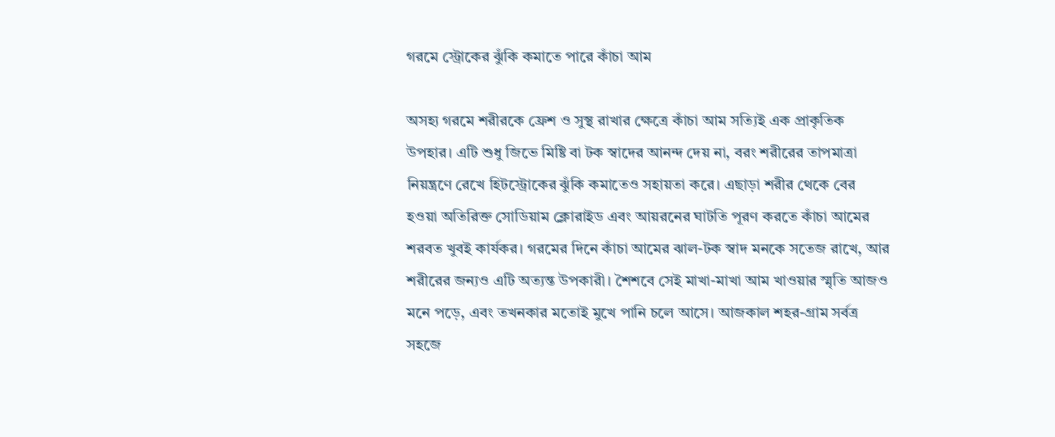গরমে স্ট্রোকের ঝুঁকি কমাতে পারে কাঁচা আম

অসহ্য গরমে শরীরকে ফ্রেশ ও সুস্থ রাখার ক্ষেত্রে কাঁচা আম সত্যিই এক প্রাকৃতিক উপহার। এটি শুধু জিভে মিষ্টি বা টক স্বাদের আনন্দ দেয় না, বরং শরীরের তাপমাত্রা নিয়ন্ত্রণে রেখে হিটস্ট্রোকের ঝুঁকি কমাতেও সহায়তা করে। এছাড়া শরীর থেকে বের হওয়া অতিরিক্ত সোডিয়াম ক্লোরাইড এবং আয়রনের ঘাটতি পূরণ করতে কাঁচা আমের শরবত খুবই কার্যকর। গরমের দিনে কাঁচা আমের ঝাল-টক স্বাদ মনকে সতেজ রাখে, আর শরীরের জন্যও এটি অত্যন্ত উপকারী। শৈশবে সেই মাখা-মাখা আম খাওয়ার স্মৃতি আজও মনে পড়ে, এবং তখনকার মতোই মুখে পানি চলে আসে। আজকাল শহর-গ্রাম সর্বত্র সহজে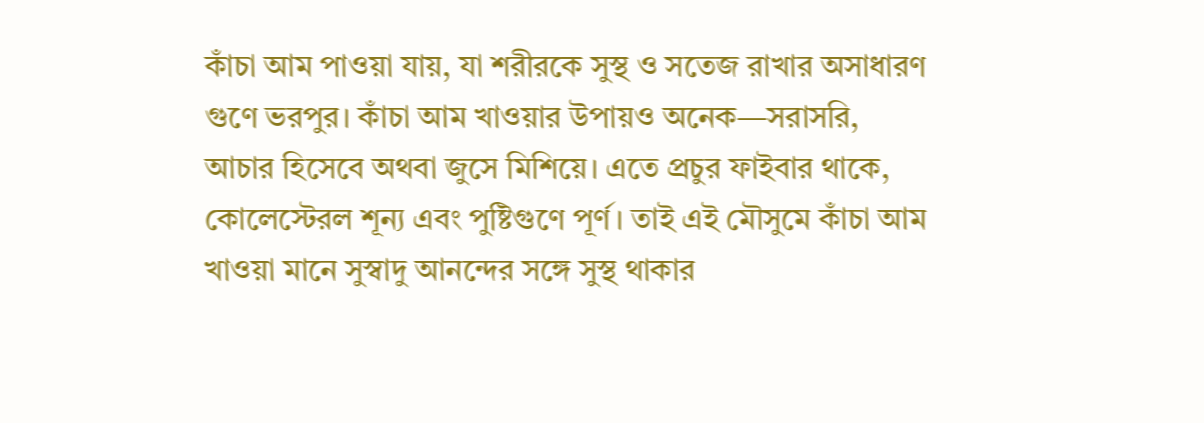কাঁচা আম পাওয়া যায়, যা শরীরকে সুস্থ ও সতেজ রাখার অসাধারণ গুণে ভরপুর। কাঁচা আম খাওয়ার উপায়ও অনেক—সরাসরি, আচার হিসেবে অথবা জুসে মিশিয়ে। এতে প্রচুর ফাইবার থাকে, কোলেস্টেরল শূন্য এবং পুষ্টিগুণে পূর্ণ। তাই এই মৌসুমে কাঁচা আম খাওয়া মানে সুস্বাদু আনন্দের সঙ্গে সুস্থ থাকার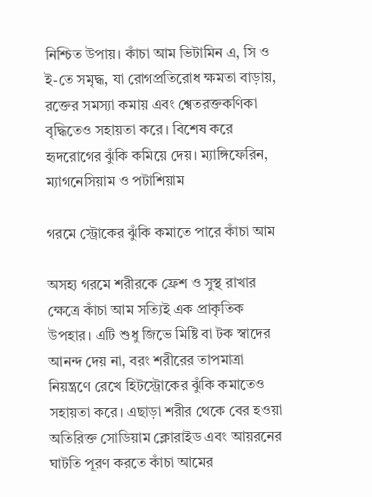নিশ্চিত উপায়। কাঁচা আম ভিটামিন এ, সি ও ই-তে সমৃদ্ধ, যা রোগপ্রতিরোধ ক্ষমতা বাড়ায়, রক্তের সমস্যা কমায় এবং শ্বেতরক্তকণিকা বৃদ্ধিতেও সহায়তা করে। বিশেষ করে হৃদরোগের ঝুঁকি কমিয়ে দেয়। ম্যাঙ্গিফেরিন, ম্যাগনেসিয়াম ও পটাশিয়াম

গরমে স্ট্রোকের ঝুঁকি কমাতে পারে কাঁচা আম

অসহ্য গরমে শরীরকে ফ্রেশ ও সুস্থ রাখার ক্ষেত্রে কাঁচা আম সত্যিই এক প্রাকৃতিক উপহার। এটি শুধু জিভে মিষ্টি বা টক স্বাদের আনন্দ দেয় না, বরং শরীরের তাপমাত্রা নিয়ন্ত্রণে রেখে হিটস্ট্রোকের ঝুঁকি কমাতেও সহায়তা করে। এছাড়া শরীর থেকে বের হওয়া অতিরিক্ত সোডিয়াম ক্লোরাইড এবং আয়রনের ঘাটতি পূরণ করতে কাঁচা আমের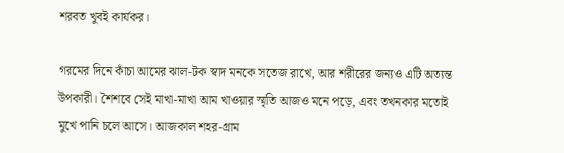শরবত খুবই কার্যকর।

গরমের দিনে কাঁচা আমের ঝাল-টক স্বাদ মনকে সতেজ রাখে, আর শরীরের জন্যও এটি অত্যন্ত উপকারী। শৈশবে সেই মাখা-মাখা আম খাওয়ার স্মৃতি আজও মনে পড়ে, এবং তখনকার মতোই মুখে পানি চলে আসে। আজকাল শহর-গ্রাম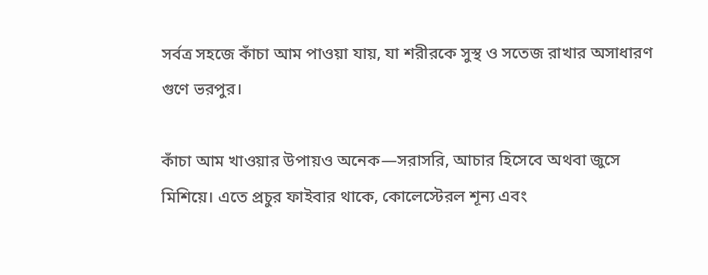সর্বত্র সহজে কাঁচা আম পাওয়া যায়, যা শরীরকে সুস্থ ও সতেজ রাখার অসাধারণ গুণে ভরপুর।

কাঁচা আম খাওয়ার উপায়ও অনেক—সরাসরি, আচার হিসেবে অথবা জুসে মিশিয়ে। এতে প্রচুর ফাইবার থাকে, কোলেস্টেরল শূন্য এবং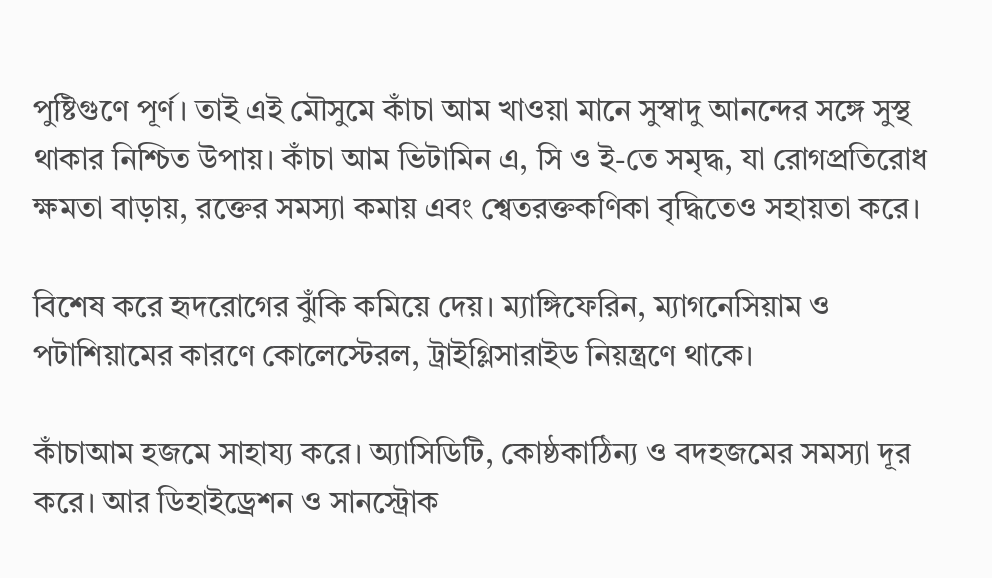পুষ্টিগুণে পূর্ণ। তাই এই মৌসুমে কাঁচা আম খাওয়া মানে সুস্বাদু আনন্দের সঙ্গে সুস্থ থাকার নিশ্চিত উপায়। কাঁচা আম ভিটামিন এ, সি ও ই-তে সমৃদ্ধ, যা রোগপ্রতিরোধ ক্ষমতা বাড়ায়, রক্তের সমস্যা কমায় এবং শ্বেতরক্তকণিকা বৃদ্ধিতেও সহায়তা করে।

বিশেষ করে হৃদরোগের ঝুঁকি কমিয়ে দেয়। ম্যাঙ্গিফেরিন, ম্যাগনেসিয়াম ও পটাশিয়ামের কারণে কোলেস্টেরল, ট্রাইগ্লিসারাইড নিয়ন্ত্রণে থাকে।

কাঁচাআম হজমে সাহায্য করে। অ্যাসিডিটি, কোষ্ঠকাঠিন্য ও বদহজমের সমস্যা দূর করে। আর ডিহাইড্রেশন ও সানস্ট্রোক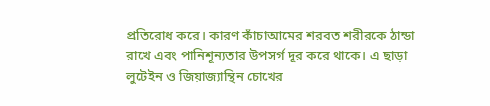প্রতিরোধ করে। কারণ কাঁচাআমের শরবত শরীরকে ঠান্ডা রাখে এবং পানিশূন্যতার উপসর্গ দূর করে থাকে। এ ছাড়া লুটেইন ও জিয়াজ্যান্থিন চোখের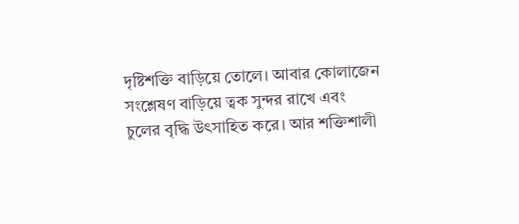দৃষ্টিশক্তি বাড়িয়ে তোলে। আবার কোলাজেন সংশ্লেষণ বাড়িয়ে ত্বক সুন্দর রাখে এবং চুলের বৃদ্ধি উৎসাহিত করে। আর শক্তিশালী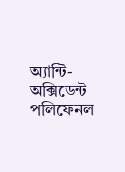অ্যান্টি-অক্সিডেন্ট পলিফেনল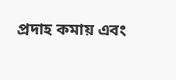প্রদাহ কমায় এবং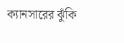ক্যানসারের ঝুঁকি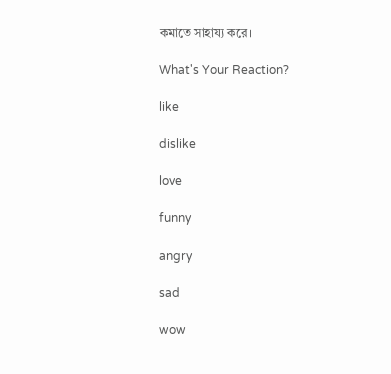কমাতে সাহায্য করে।

What's Your Reaction?

like

dislike

love

funny

angry

sad

wow